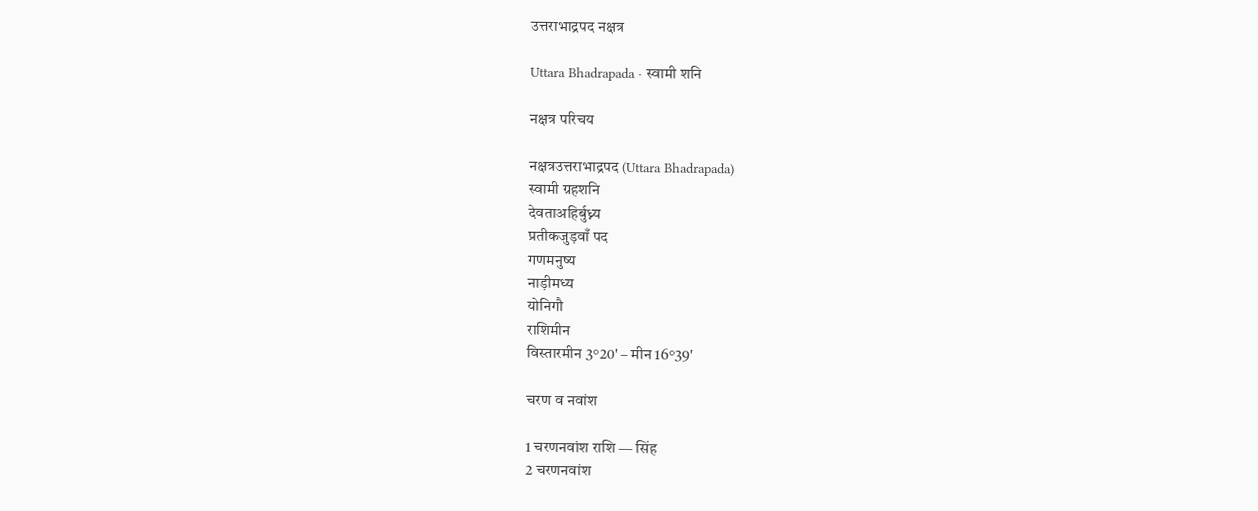उत्तराभाद्रपद नक्षत्र

Uttara Bhadrapada · स्वामी शनि

नक्षत्र परिचय

नक्षत्रउत्तराभाद्रपद (Uttara Bhadrapada)
स्वामी ग्रहशनि
देवताअहिर्बुध्न्य
प्रतीकजुड़वाँ पद
गणमनुष्य
नाड़ीमध्य
योनिगौ
राशिमीन
विस्तारमीन 3°20' – मीन 16°39'

चरण व नवांश

1 चरणनवांश राशि — सिंह
2 चरणनवांश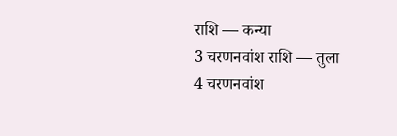राशि — कन्या
3 चरणनवांश राशि — तुला
4 चरणनवांश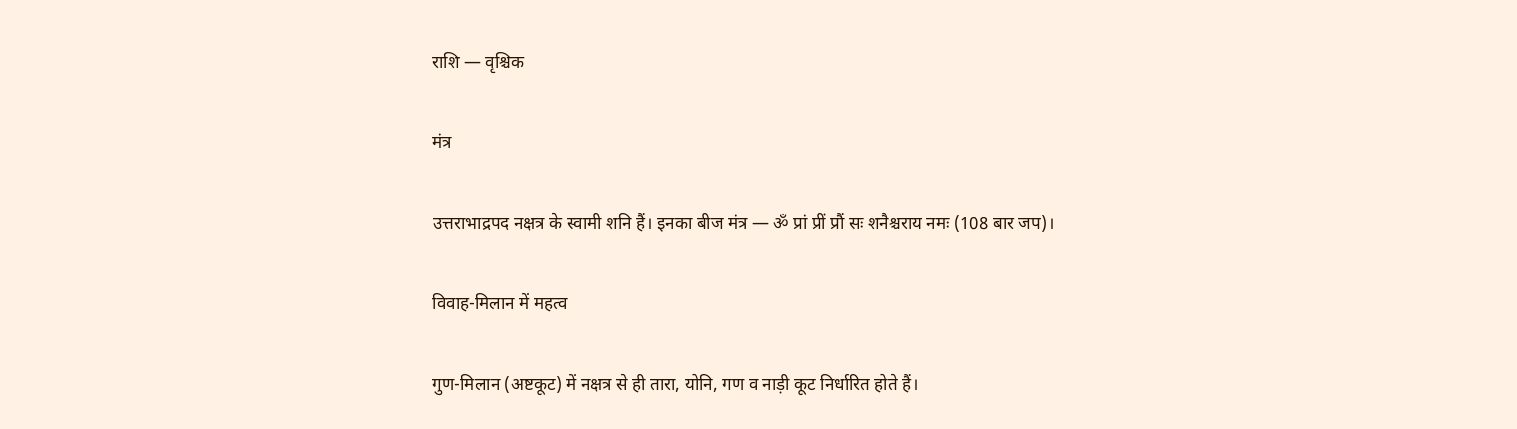राशि — वृश्चिक

मंत्र

उत्तराभाद्रपद नक्षत्र के स्वामी शनि हैं। इनका बीज मंत्र — ॐ प्रां प्रीं प्रौं सः शनैश्चराय नमः (108 बार जप)।

विवाह-मिलान में महत्व

गुण-मिलान (अष्टकूट) में नक्षत्र से ही तारा, योनि, गण व नाड़ी कूट निर्धारित होते हैं।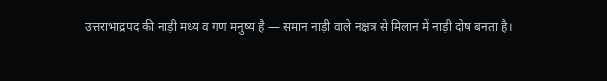उत्तराभाद्रपद की नाड़ी मध्य व गण मनुष्य है — समान नाड़ी वाले नक्षत्र से मिलान में नाड़ी दोष बनता है।